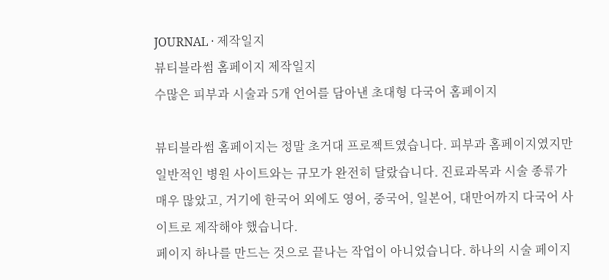JOURNAL · 제작일지
뷰티블라썸 홈페이지 제작일지
수많은 피부과 시술과 5개 언어를 담아낸 초대형 다국어 홈페이지

뷰티블라썸 홈페이지는 정말 초거대 프로젝트였습니다. 피부과 홈페이지였지만 일반적인 병원 사이트와는 규모가 완전히 달랐습니다. 진료과목과 시술 종류가 매우 많았고, 거기에 한국어 외에도 영어, 중국어, 일본어, 대만어까지 다국어 사이트로 제작해야 했습니다.
페이지 하나를 만드는 것으로 끝나는 작업이 아니었습니다. 하나의 시술 페이지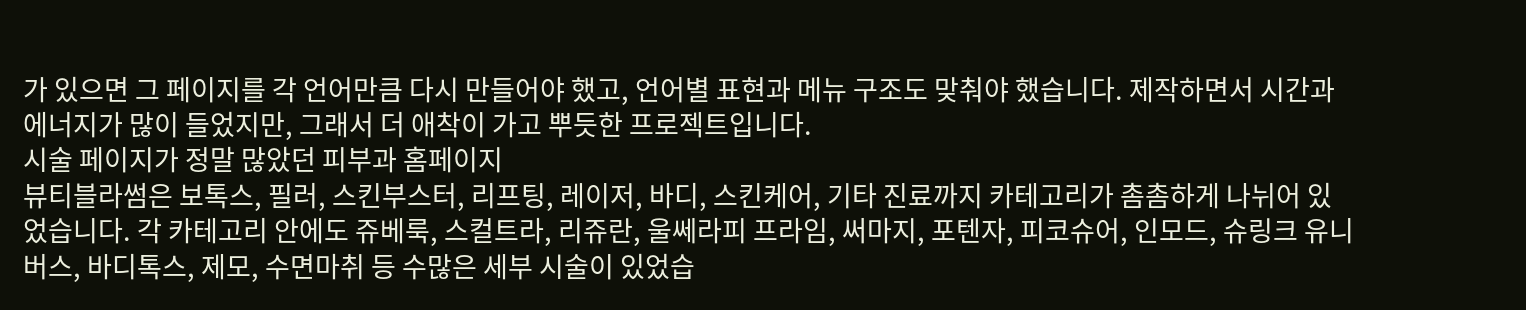가 있으면 그 페이지를 각 언어만큼 다시 만들어야 했고, 언어별 표현과 메뉴 구조도 맞춰야 했습니다. 제작하면서 시간과 에너지가 많이 들었지만, 그래서 더 애착이 가고 뿌듯한 프로젝트입니다.
시술 페이지가 정말 많았던 피부과 홈페이지
뷰티블라썸은 보톡스, 필러, 스킨부스터, 리프팅, 레이저, 바디, 스킨케어, 기타 진료까지 카테고리가 촘촘하게 나뉘어 있었습니다. 각 카테고리 안에도 쥬베룩, 스컬트라, 리쥬란, 울쎄라피 프라임, 써마지, 포텐자, 피코슈어, 인모드, 슈링크 유니버스, 바디톡스, 제모, 수면마취 등 수많은 세부 시술이 있었습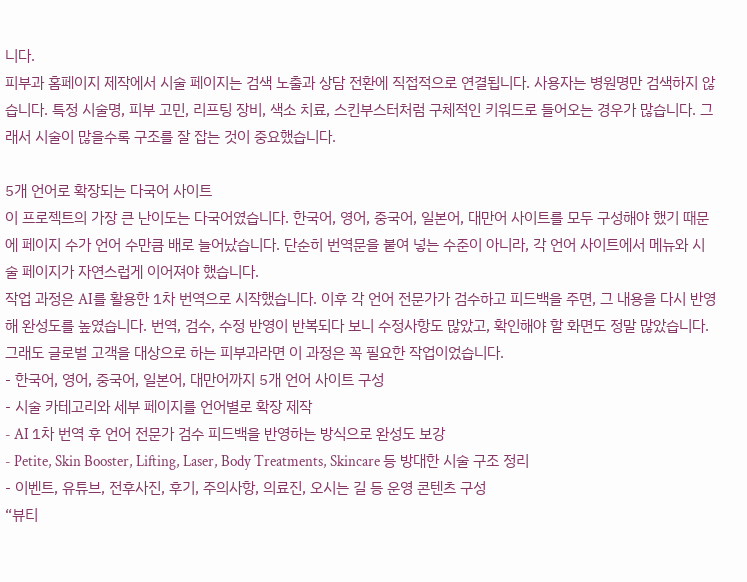니다.
피부과 홈페이지 제작에서 시술 페이지는 검색 노출과 상담 전환에 직접적으로 연결됩니다. 사용자는 병원명만 검색하지 않습니다. 특정 시술명, 피부 고민, 리프팅 장비, 색소 치료, 스킨부스터처럼 구체적인 키워드로 들어오는 경우가 많습니다. 그래서 시술이 많을수록 구조를 잘 잡는 것이 중요했습니다.

5개 언어로 확장되는 다국어 사이트
이 프로젝트의 가장 큰 난이도는 다국어였습니다. 한국어, 영어, 중국어, 일본어, 대만어 사이트를 모두 구성해야 했기 때문에 페이지 수가 언어 수만큼 배로 늘어났습니다. 단순히 번역문을 붙여 넣는 수준이 아니라, 각 언어 사이트에서 메뉴와 시술 페이지가 자연스럽게 이어져야 했습니다.
작업 과정은 AI를 활용한 1차 번역으로 시작했습니다. 이후 각 언어 전문가가 검수하고 피드백을 주면, 그 내용을 다시 반영해 완성도를 높였습니다. 번역, 검수, 수정 반영이 반복되다 보니 수정사항도 많았고, 확인해야 할 화면도 정말 많았습니다. 그래도 글로벌 고객을 대상으로 하는 피부과라면 이 과정은 꼭 필요한 작업이었습니다.
- 한국어, 영어, 중국어, 일본어, 대만어까지 5개 언어 사이트 구성
- 시술 카테고리와 세부 페이지를 언어별로 확장 제작
- AI 1차 번역 후 언어 전문가 검수 피드백을 반영하는 방식으로 완성도 보강
- Petite, Skin Booster, Lifting, Laser, Body Treatments, Skincare 등 방대한 시술 구조 정리
- 이벤트, 유튜브, 전후사진, 후기, 주의사항, 의료진, 오시는 길 등 운영 콘텐츠 구성
“뷰티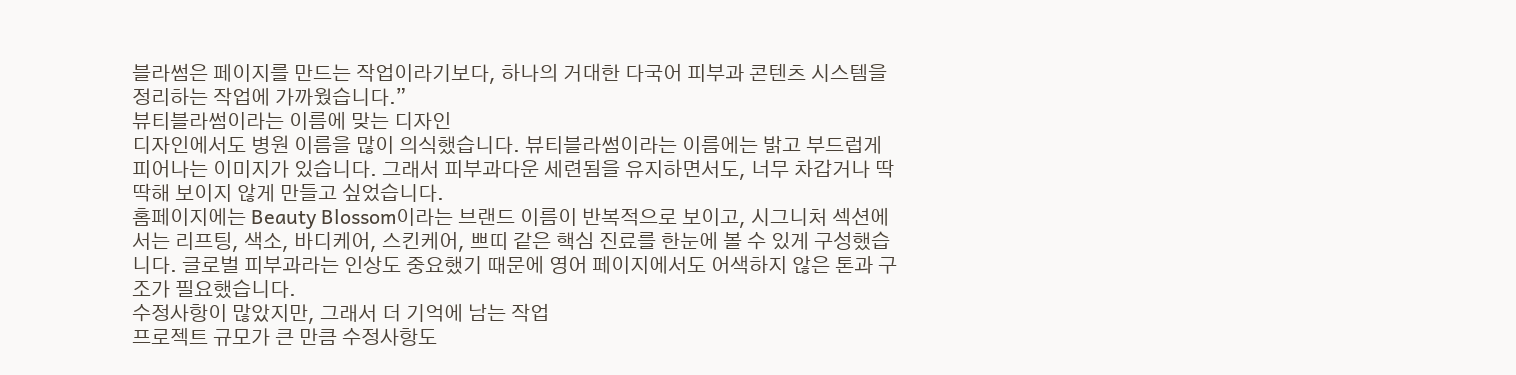블라썸은 페이지를 만드는 작업이라기보다, 하나의 거대한 다국어 피부과 콘텐츠 시스템을 정리하는 작업에 가까웠습니다.”
뷰티블라썸이라는 이름에 맞는 디자인
디자인에서도 병원 이름을 많이 의식했습니다. 뷰티블라썸이라는 이름에는 밝고 부드럽게 피어나는 이미지가 있습니다. 그래서 피부과다운 세련됨을 유지하면서도, 너무 차갑거나 딱딱해 보이지 않게 만들고 싶었습니다.
홈페이지에는 Beauty Blossom이라는 브랜드 이름이 반복적으로 보이고, 시그니처 섹션에서는 리프팅, 색소, 바디케어, 스킨케어, 쁘띠 같은 핵심 진료를 한눈에 볼 수 있게 구성했습니다. 글로벌 피부과라는 인상도 중요했기 때문에 영어 페이지에서도 어색하지 않은 톤과 구조가 필요했습니다.
수정사항이 많았지만, 그래서 더 기억에 남는 작업
프로젝트 규모가 큰 만큼 수정사항도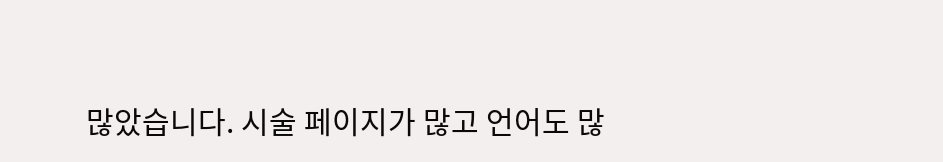많았습니다. 시술 페이지가 많고 언어도 많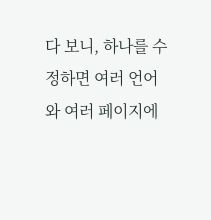다 보니, 하나를 수정하면 여러 언어와 여러 페이지에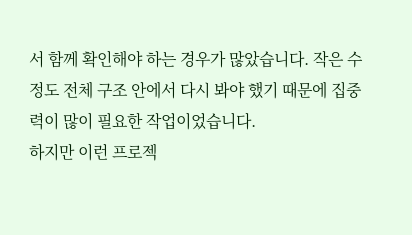서 함께 확인해야 하는 경우가 많았습니다. 작은 수정도 전체 구조 안에서 다시 봐야 했기 때문에 집중력이 많이 필요한 작업이었습니다.
하지만 이런 프로젝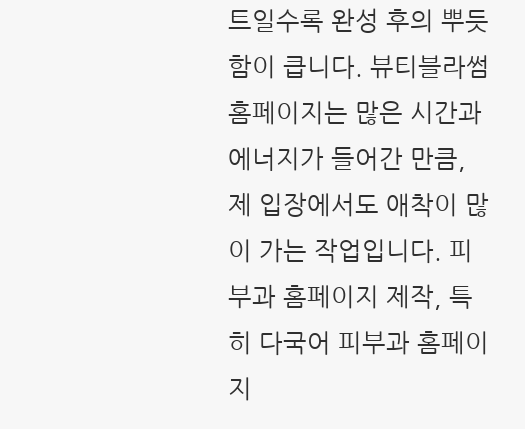트일수록 완성 후의 뿌듯함이 큽니다. 뷰티블라썸 홈페이지는 많은 시간과 에너지가 들어간 만큼, 제 입장에서도 애착이 많이 가는 작업입니다. 피부과 홈페이지 제작, 특히 다국어 피부과 홈페이지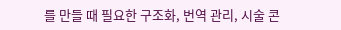를 만들 때 필요한 구조화, 번역 관리, 시술 콘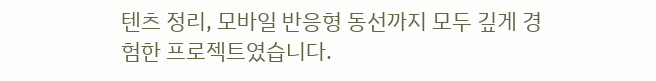텐츠 정리, 모바일 반응형 동선까지 모두 깊게 경험한 프로젝트였습니다.